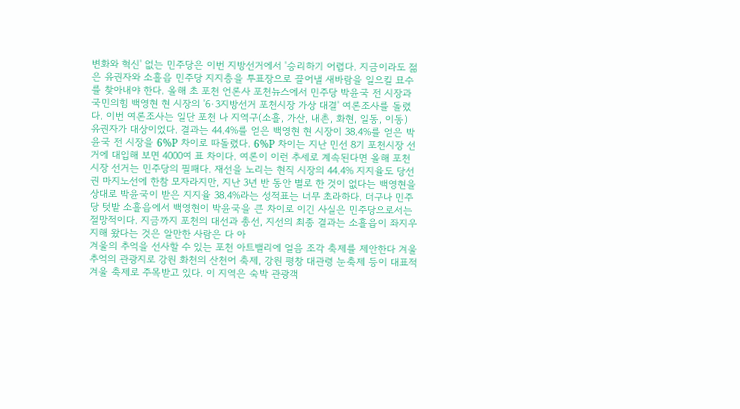변화와 혁신' 없는 민주당은 이번 지방선거에서 '승리하기 어렵다. 지금이라도 젊은 유권자와 소흘읍 민주당 지지층을 투표장으로 끌어낼 새바람을 일으킬 묘수를 찾아내야 한다. 올해 초 포천 언론사 포천뉴스에서 민주당 박윤국 전 시장과 국민의힘 백영현 현 시장의 '6·3지방선거 포천시장 가상 대결' 여론조사를 돌렸다. 이번 여론조사는 일단 포천 나 지역구(소흘, 가산, 내촌, 화현, 일동, 이동) 유권자가 대상이었다. 결과는 44.4%를 얻은 백영현 현 시장이 38.4%를 얻은 박윤국 전 시장을 6%P 차이로 따돌렸다. 6%P 차이는 지난 민선 8기 포천시장 선거에 대입해 보면 4000여 표 차이다. 여론이 이런 추세로 계속된다면 올해 포천시장 선거는 민주당의 필패다. 재선을 노리는 현직 시장의 44.4% 지지율도 당선권 마지노선에 한참 모자라지만, 지난 3년 반 동안 별로 한 것이 없다는 백영현을 상대로 박윤국이 받은 지지율 38.4%라는 성적표는 너무 초라하다. 더구나 민주당 텃밭 소흘읍에서 백영현이 박윤국을 큰 차이로 이긴 사실은 민주당으로서는 절망적이다. 지금까지 포천의 대선과 총선, 지선의 최종 결과는 소흘읍이 좌지우지해 왔다는 것은 알만한 사람은 다 아
겨울의 추억을 선사할 수 있는 포천 아트밸리에 얼음 조각 축제를 제안한다 겨울 추억의 관광지로 강원 화천의 산천어 축제, 강원 평창 대관령 눈축제 등이 대표적 겨울 축제로 주목받고 있다. 이 지역은 숙박 관광객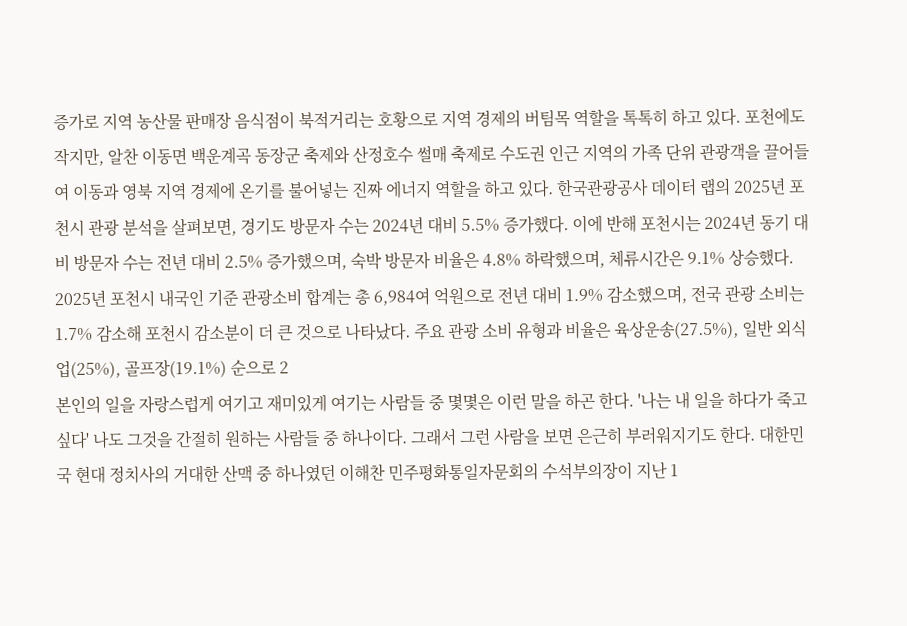증가로 지역 농산물 판매장 음식점이 북적거리는 호황으로 지역 경제의 버팀목 역할을 톡톡히 하고 있다. 포천에도 작지만, 알찬 이동면 백운계곡 동장군 축제와 산정호수 썰매 축제로 수도권 인근 지역의 가족 단위 관광객을 끌어들여 이동과 영북 지역 경제에 온기를 불어넣는 진짜 에너지 역할을 하고 있다. 한국관광공사 데이터 랩의 2025년 포천시 관광 분석을 살펴보면, 경기도 방문자 수는 2024년 대비 5.5% 증가했다. 이에 반해 포천시는 2024년 동기 대비 방문자 수는 전년 대비 2.5% 증가했으며, 숙박 방문자 비율은 4.8% 하락했으며, 체류시간은 9.1% 상승했다. 2025년 포천시 내국인 기준 관광소비 합계는 총 6,984여 억원으로 전년 대비 1.9% 감소했으며, 전국 관광 소비는 1.7% 감소해 포천시 감소분이 더 큰 것으로 나타났다. 주요 관광 소비 유형과 비율은 육상운송(27.5%), 일반 외식업(25%), 골프장(19.1%) 순으로 2
본인의 일을 자랑스럽게 여기고 재미있게 여기는 사람들 중 몇몇은 이런 말을 하곤 한다. '나는 내 일을 하다가 죽고 싶다' 나도 그것을 간절히 원하는 사람들 중 하나이다. 그래서 그런 사람을 보면 은근히 부러워지기도 한다. 대한민국 현대 정치사의 거대한 산맥 중 하나였던 이해찬 민주평화통일자문회의 수석부의장이 지난 1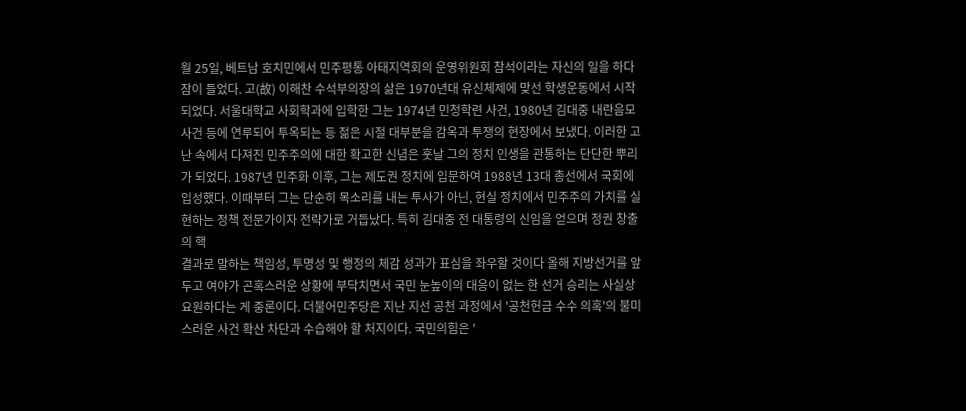월 25일, 베트남 호치민에서 민주평통 아태지역회의 운영위원회 참석이라는 자신의 일을 하다 잠이 들었다. 고(故) 이해찬 수석부의장의 삶은 1970년대 유신체제에 맞선 학생운동에서 시작되었다. 서울대학교 사회학과에 입학한 그는 1974년 민청학련 사건, 1980년 김대중 내란음모 사건 등에 연루되어 투옥되는 등 젊은 시절 대부분을 감옥과 투쟁의 현장에서 보냈다. 이러한 고난 속에서 다져진 민주주의에 대한 확고한 신념은 훗날 그의 정치 인생을 관통하는 단단한 뿌리가 되었다. 1987년 민주화 이후, 그는 제도권 정치에 입문하여 1988년 13대 총선에서 국회에 입성했다. 이때부터 그는 단순히 목소리를 내는 투사가 아닌, 현실 정치에서 민주주의 가치를 실현하는 정책 전문가이자 전략가로 거듭났다. 특히 김대중 전 대통령의 신임을 얻으며 정권 창출의 핵
결과로 말하는 책임성, 투명성 및 행정의 체감 성과가 표심을 좌우할 것이다 올해 지방선거를 앞두고 여야가 곤혹스러운 상황에 부닥치면서 국민 눈높이의 대응이 없는 한 선거 승리는 사실상 요원하다는 게 중론이다. 더불어민주당은 지난 지선 공천 과정에서 '공천헌금 수수 의혹'의 불미스러운 사건 확산 차단과 수습해야 할 처지이다. 국민의힘은 '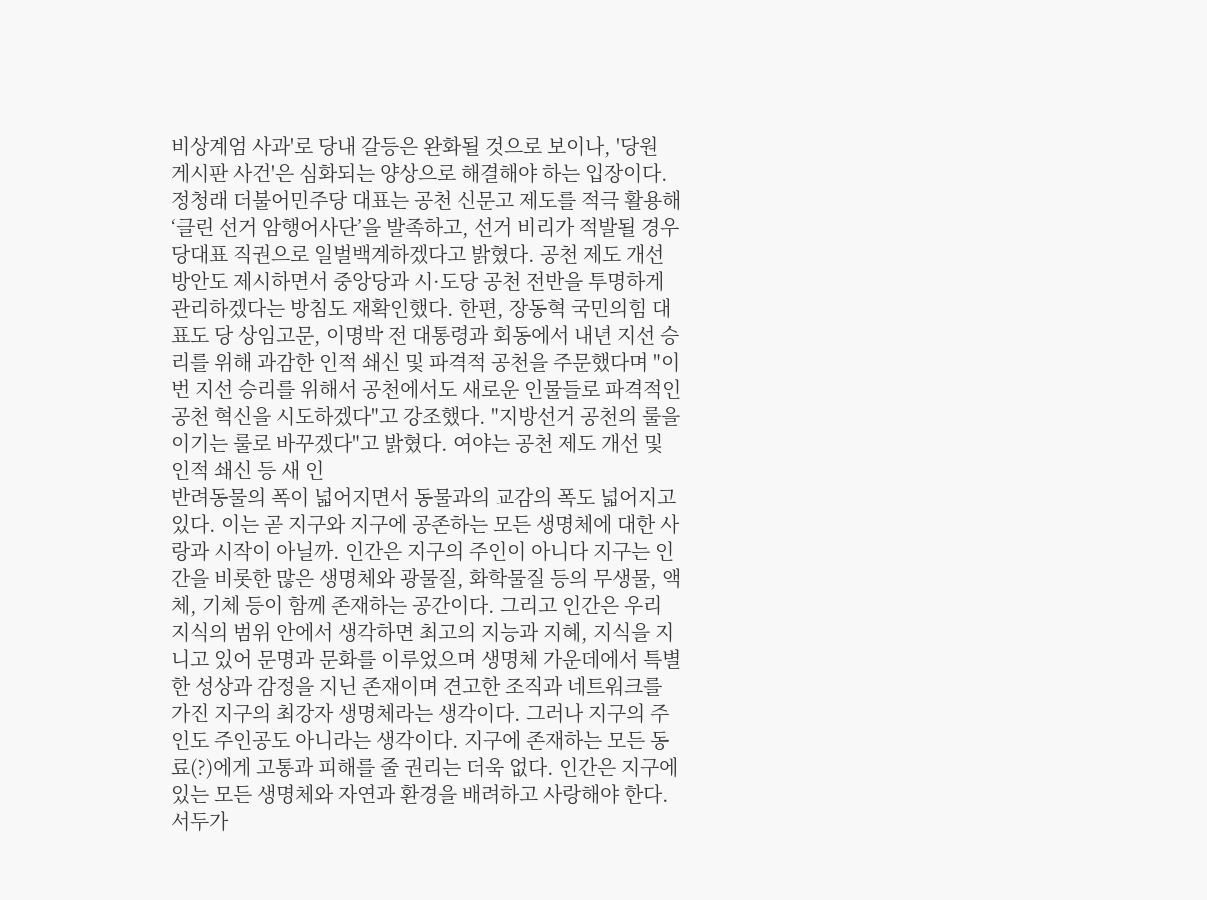비상계엄 사과'로 당내 갈등은 완화될 것으로 보이나, '당원 게시판 사건'은 심화되는 양상으로 해결해야 하는 입장이다. 정청래 더불어민주당 대표는 공천 신문고 제도를 적극 활용해 ‘클린 선거 암행어사단’을 발족하고, 선거 비리가 적발될 경우 당대표 직권으로 일벌백계하겠다고 밝혔다. 공천 제도 개선 방안도 제시하면서 중앙당과 시·도당 공천 전반을 투명하게 관리하겠다는 방침도 재확인했다. 한편, 장동혁 국민의힘 대표도 당 상임고문, 이명박 전 대통령과 회동에서 내년 지선 승리를 위해 과감한 인적 쇄신 및 파격적 공천을 주문했다며 "이번 지선 승리를 위해서 공천에서도 새로운 인물들로 파격적인 공천 혁신을 시도하겠다"고 강조했다. "지방선거 공천의 룰을 이기는 룰로 바꾸겠다"고 밝혔다. 여야는 공천 제도 개선 및 인적 쇄신 등 새 인
반려동물의 폭이 넓어지면서 동물과의 교감의 폭도 넓어지고 있다. 이는 곧 지구와 지구에 공존하는 모든 생명체에 대한 사랑과 시작이 아닐까. 인간은 지구의 주인이 아니다 지구는 인간을 비롯한 많은 생명체와 광물질, 화학물질 등의 무생물, 액체, 기체 등이 함께 존재하는 공간이다. 그리고 인간은 우리 지식의 범위 안에서 생각하면 최고의 지능과 지혜, 지식을 지니고 있어 문명과 문화를 이루었으며 생명체 가운데에서 특별한 성상과 감정을 지닌 존재이며 견고한 조직과 네트워크를 가진 지구의 최강자 생명체라는 생각이다. 그러나 지구의 주인도 주인공도 아니라는 생각이다. 지구에 존재하는 모든 동료(?)에게 고통과 피해를 줄 권리는 더욱 없다. 인간은 지구에 있는 모든 생명체와 자연과 환경을 배려하고 사랑해야 한다. 서두가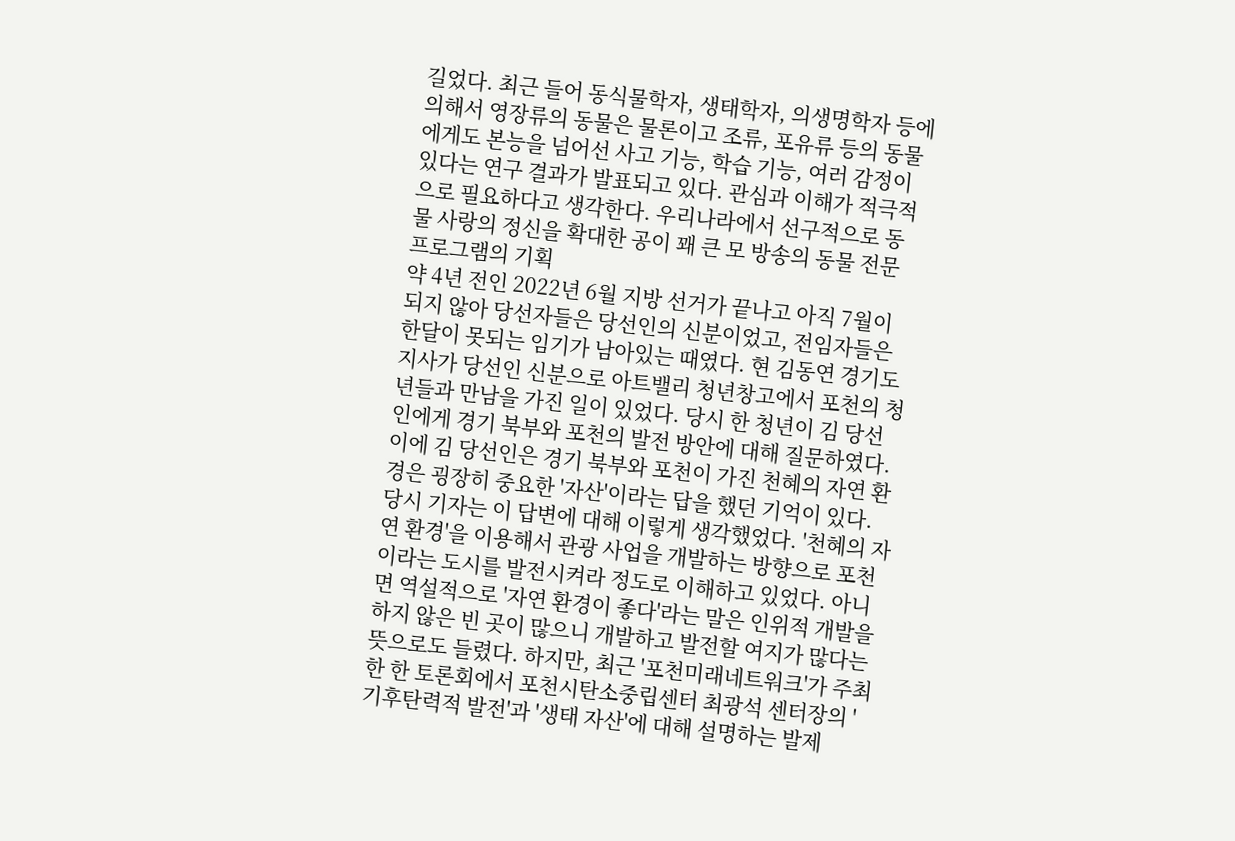길었다. 최근 들어 동식물학자, 생태학자, 의생명학자 등에 의해서 영장류의 동물은 물론이고 조류, 포유류 등의 동물에게도 본능을 넘어선 사고 기능, 학습 기능, 여러 감정이 있다는 연구 결과가 발표되고 있다. 관심과 이해가 적극적으로 필요하다고 생각한다. 우리나라에서 선구적으로 동물 사랑의 정신을 확대한 공이 꽤 큰 모 방송의 동물 전문 프로그램의 기획
약 4년 전인 2022년 6월 지방 선거가 끝나고 아직 7월이 되지 않아 당선자들은 당선인의 신분이었고, 전임자들은 한달이 못되는 임기가 남아있는 때였다. 현 김동연 경기도 지사가 당선인 신분으로 아트밸리 청년창고에서 포천의 청년들과 만남을 가진 일이 있었다. 당시 한 청년이 김 당선인에게 경기 북부와 포천의 발전 방안에 대해 질문하였다. 이에 김 당선인은 경기 북부와 포천이 가진 천혜의 자연 환경은 굉장히 중요한 '자산'이라는 답을 했던 기억이 있다. 당시 기자는 이 답변에 대해 이렇게 생각했었다. '천혜의 자연 환경'을 이용해서 관광 사업을 개발하는 방향으로 포천이라는 도시를 발전시켜라 정도로 이해하고 있었다. 아니면 역설적으로 '자연 환경이 좋다'라는 말은 인위적 개발을 하지 않은 빈 곳이 많으니 개발하고 발전할 여지가 많다는 뜻으로도 들렸다. 하지만, 최근 '포천미래네트워크'가 주최한 한 토론회에서 포천시탄소중립센터 최광석 센터장의 '기후탄력적 발전'과 '생태 자산'에 대해 설명하는 발제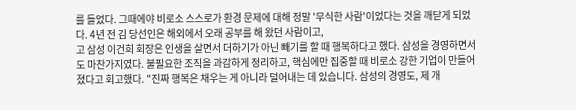를 들었다. 그때에야 비로소 스스로가 환경 문제에 대해 정말 '무식한 사람'이었다는 것을 깨닫게 되었다. 4년 전 김 당선인은 해외에서 오래 공부를 해 왔던 사람이고,
고 삼성 이건희 회장은 인생을 살면서 더하기가 아닌 빼기를 할 때 행복하다고 했다. 삼성을 경영하면서도 마찬가지였다. 불필요한 조직을 과감하게 정리하고, 핵심에만 집중할 때 비로소 강한 기업이 만들어졌다고 회고했다. "진짜 행복은 채우는 게 아니라 덜어내는 데 있습니다. 삼성의 경영도, 제 개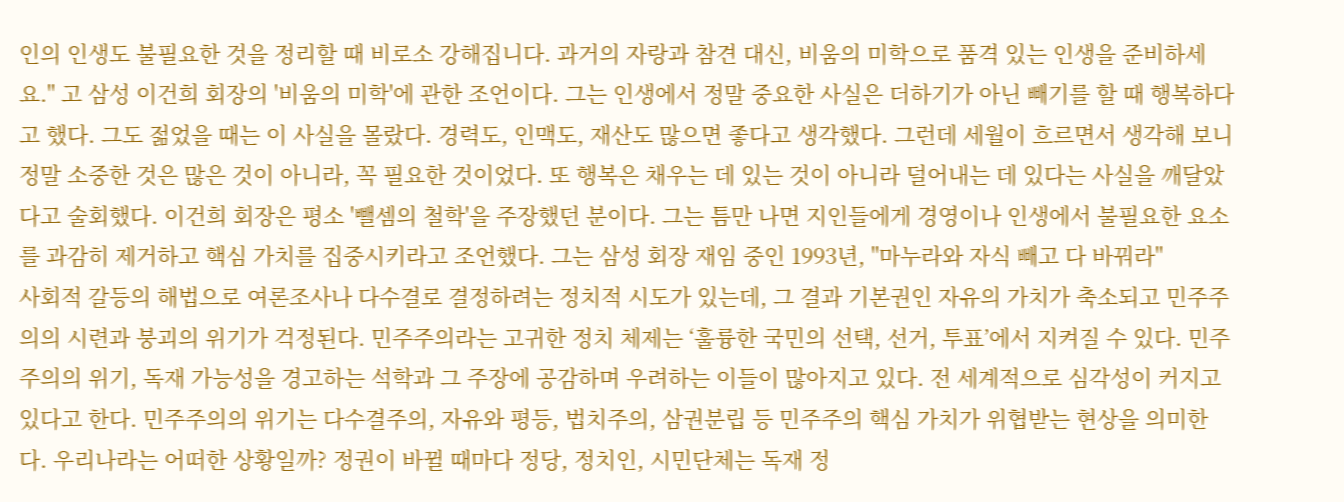인의 인생도 불필요한 것을 정리할 때 비로소 강해집니다. 과거의 자랑과 참견 대신, 비움의 미학으로 품격 있는 인생을 준비하세요." 고 삼성 이건희 회장의 '비움의 미학'에 관한 조언이다. 그는 인생에서 정말 중요한 사실은 더하기가 아닌 빼기를 할 때 행복하다고 했다. 그도 젊었을 때는 이 사실을 몰랐다. 경력도, 인맥도, 재산도 많으면 좋다고 생각했다. 그런데 세월이 흐르면서 생각해 보니 정말 소중한 것은 많은 것이 아니라, 꼭 필요한 것이었다. 또 행복은 채우는 데 있는 것이 아니라 덜어내는 데 있다는 사실을 깨달았다고 술회했다. 이건희 회장은 평소 '뺄셈의 철학'을 주장했던 분이다. 그는 틈만 나면 지인들에게 경영이나 인생에서 불필요한 요소를 과감히 제거하고 핵심 가치를 집중시키라고 조언했다. 그는 삼성 회장 재임 중인 1993년, "마누라와 자식 빼고 다 바꿔라"
사회적 갈등의 해법으로 여론조사나 다수결로 결정하려는 정치적 시도가 있는데, 그 결과 기본권인 자유의 가치가 축소되고 민주주의의 시련과 붕괴의 위기가 걱정된다. 민주주의라는 고귀한 정치 체제는 ‘훌륭한 국민의 선택, 선거, 투표’에서 지켜질 수 있다. 민주주의의 위기, 독재 가능성을 경고하는 석학과 그 주장에 공감하며 우려하는 이들이 많아지고 있다. 전 세계적으로 심각성이 커지고 있다고 한다. 민주주의의 위기는 다수결주의, 자유와 평등, 법치주의, 삼권분립 등 민주주의 핵심 가치가 위협받는 현상을 의미한다. 우리나라는 어떠한 상황일까? 정권이 바뀔 때마다 정당, 정치인, 시민단체는 독재 정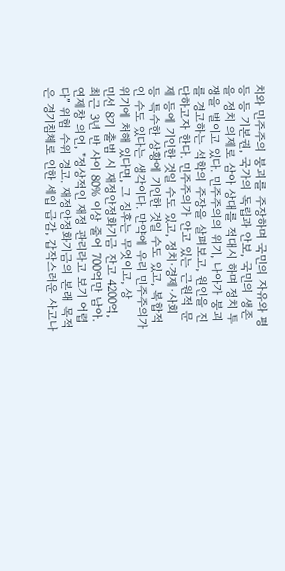치와 민주주의 붕괴를 주장하며 국민의 자유와 평등 등 기본권, 국가의 독립과 안보, 국민의 생존을 정치 의제로 삼아 상대를 적대시 하며 정치 투쟁을 벌이고 있다. 민주주의의 위기, 나아가 붕괴를 경고하는 석학의 주장을 살펴보고, 원인을 진단하고자 한다. 민주주의가 안고 있는 근원적 문제 등에 기인한 것일 수도 있고, 정치·경제·사회 등 특수한 상황에 기인한 것일 수도 있고, 복합적인 수도 있다는 생각이다. 만약에 우리 민주주의가 위기에 처해 있다면, 그 징후는 무엇이고, 상
민선 8기 출범 시 재정안정화기금 잔고 4200억, 최근 3년 반 사이 80% 이상 줄어 700억만 남아. 연제창 의언, "정상적인 재정 관리라고 보기 어렵다” 위험 수위 경고. 재정안정화기금의 본래 목적은 경기침체로 인한 세입 급감, 갑작스러운 사고나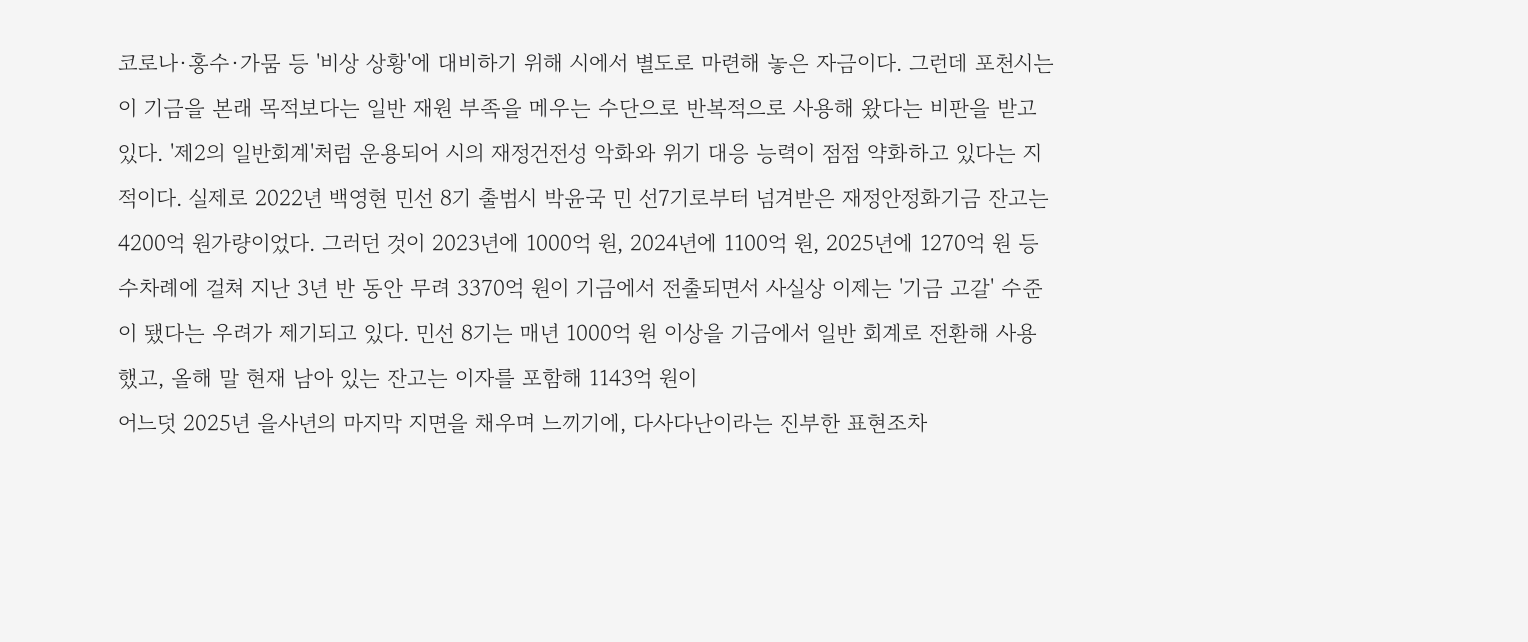코로나·홍수·가뭄 등 '비상 상황'에 대비하기 위해 시에서 별도로 마련해 놓은 자금이다. 그런데 포천시는 이 기금을 본래 목적보다는 일반 재원 부족을 메우는 수단으로 반복적으로 사용해 왔다는 비판을 받고 있다. '제2의 일반회계'처럼 운용되어 시의 재정건전성 악화와 위기 대응 능력이 점점 약화하고 있다는 지적이다. 실제로 2022년 백영현 민선 8기 출범시 박윤국 민 선7기로부터 넘겨받은 재정안정화기금 잔고는 4200억 원가량이었다. 그러던 것이 2023년에 1000억 원, 2024년에 1100억 원, 2025년에 1270억 원 등 수차례에 걸쳐 지난 3년 반 동안 무려 3370억 원이 기금에서 전출되면서 사실상 이제는 '기금 고갈' 수준이 됐다는 우려가 제기되고 있다. 민선 8기는 매년 1000억 원 이상을 기금에서 일반 회계로 전환해 사용했고, 올해 말 현재 남아 있는 잔고는 이자를 포함해 1143억 원이
어느덧 2025년 을사년의 마지막 지면을 채우며 느끼기에, 다사다난이라는 진부한 표현조차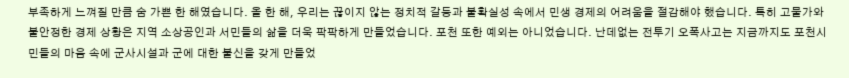부족하게 느껴질 만큼 숨 가쁜 한 해였습니다. 올 한 해, 우리는 끊이지 않는 정치적 갈등과 불확실성 속에서 민생 경제의 어려움을 절감해야 했습니다. 특히 고물가와 불안정한 경제 상황은 지역 소상공인과 서민들의 삶을 더욱 팍팍하게 만들었습니다. 포천 또한 예외는 아니었습니다. 난데없는 전투기 오폭사고는 지금까지도 포천시민들의 마음 속에 군사시설과 군에 대한 불신을 갖게 만들었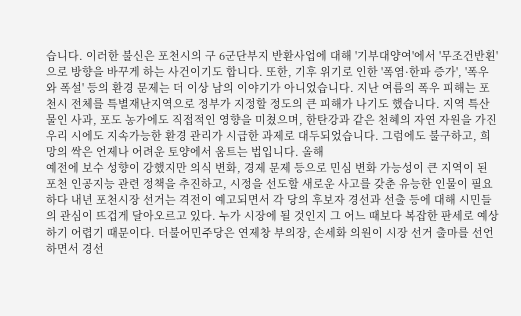습니다. 이러한 불신은 포천시의 구 6군단부지 반환사업에 대해 '기부대양여'에서 '무조건반횐'으로 방향을 바꾸게 하는 사건이기도 합니다. 또한, 기후 위기로 인한 '폭염·한파 증가', '폭우와 폭설' 등의 환경 문제는 더 이상 남의 이야기가 아니었습니다. 지난 여름의 폭우 피해는 포천시 전체를 특별재난지역으로 정부가 지정할 정도의 큰 피해가 나기도 했습니다. 지역 특산물인 사과, 포도 농가에도 직접적인 영향을 미쳤으며, 한탄강과 같은 천혜의 자연 자원을 가진 우리 시에도 지속가능한 환경 관리가 시급한 과제로 대두되었습니다. 그럼에도 불구하고, 희망의 싹은 언제나 어려운 토양에서 움트는 법입니다. 올해
예전에 보수 성향이 강했지만 의식 변화, 경제 문제 등으로 민심 변화 가능성이 큰 지역이 된 포천 인공지능 관련 정책을 추진하고, 시정을 선도할 새로운 사고를 갖춘 유능한 인물이 필요하다 내년 포천시장 선거는 격전이 예고되면서 각 당의 후보자 경선과 선출 등에 대해 시민들의 관심이 뜨겁게 달아오르고 있다. 누가 시장에 될 것인지 그 어느 때보다 복잡한 판세로 예상하기 어렵기 때문이다. 더불어민주당은 연제창 부의장, 손세화 의원이 시장 선거 출마를 선언하면서 경선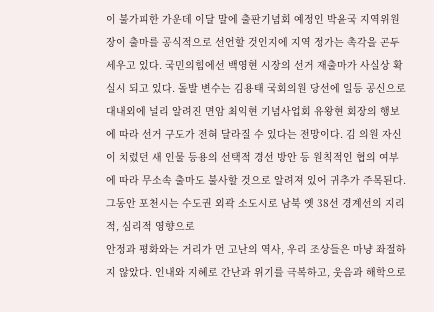이 불가피한 가운데 이달 말에 출판기념회 예정인 박윤국 지역위원장이 출마를 공식적으로 선언할 것인지에 지역 정가는 촉각을 곤두세우고 있다. 국민의힘에선 백영현 시장의 선거 재출마가 사실상 확실시 되고 있다. 돌발 변수는 김용태 국회의원 당선에 일등 공신으로 대내외에 널리 알려진 면암 최익현 기념사업회 유왕현 회장의 행보에 따라 선거 구도가 전혀 달라질 수 있다는 전망이다. 김 의원 자신이 치렀던 새 인물 등용의 선택적 경선 방안 등 원칙적인 협의 여부에 따라 무소속 출마도 불사할 것으로 알려져 있어 귀추가 주목된다. 그동안 포천시는 수도권 외곽 소도시로 남북 옛 38선 경계선의 지리적, 심리적 영향으로
안정과 평화와는 거리가 먼 고난의 역사, 우리 조상들은 마냥 좌절하지 않았다. 인내와 지혜로 간난과 위기를 극복하고, 웃음과 해학으로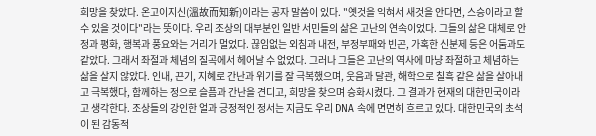희망을 찾았다. 온고이지신(溫故而知新)이라는 공자 말씀이 있다. "옛것을 익혀서 새것을 안다면, 스승이라고 할 수 있을 것이다"라는 뜻이다. 우리 조상의 대부분인 일반 서민들의 삶은 고난의 연속이었다. 그들의 삶은 대체로 안정과 평화, 행복과 풍요와는 거리가 멀었다. 끊임없는 외침과 내전, 부정부패와 빈곤, 가혹한 신분제 등은 어둠과도 같았다. 그래서 좌절과 체념의 질곡에서 헤어날 수 없었다. 그러나 그들은 고난의 역사에 마냥 좌절하고 체념하는 삶을 살지 않았다. 인내, 끈기, 지혜로 간난과 위기를 잘 극복했으며, 웃음과 달관, 해학으로 칠흑 같은 삶을 살아내고 극복했다, 함께하는 정으로 슬픔과 간난을 견디고, 희망을 찾으며 승화시켰다. 그 결과가 현재의 대한민국이라고 생각한다. 조상들의 강인한 얼과 긍정적인 정서는 지금도 우리 DNA 속에 면면히 흐르고 있다. 대한민국의 초석이 된 감동적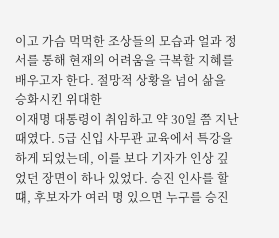이고 가슴 먹먹한 조상들의 모습과 얼과 정서를 통해 현재의 어려움을 극복할 지혜를 배우고자 한다. 절망적 상황을 넘어 삶을 승화시킨 위대한
이재명 대통령이 취임하고 약 30일 쯤 지난 때였다. 5급 신입 사무관 교육에서 특강을 하게 되었는데, 이를 보다 기자가 인상 깊었던 장면이 하나 있었다. 승진 인사를 할 떄, 후보자가 여러 명 있으면 누구를 승진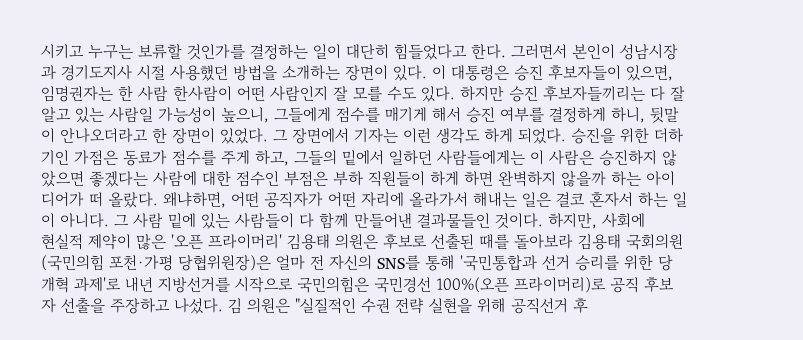시키고 누구는 보류할 것인가를 결정하는 일이 대단히 힘들었다고 한다. 그러면서 본인이 성남시장과 경기도지사 시절 사용했던 방법을 소개하는 장면이 있다. 이 대통령은 승진 후보자들이 있으면, 임명권자는 한 사람 한사람이 어떤 사람인지 잘 모를 수도 있다. 하지만 승진 후보자들끼리는 다 잘알고 있는 사람일 가능성이 높으니, 그들에게 점수를 매기게 해서 승진 여부를 결정하게 하니, 뒷말이 안나오더라고 한 장면이 있었다. 그 장면에서 기자는 이런 생각도 하게 되었다. 승진을 위한 더하기인 가점은 동료가 점수를 주게 하고, 그들의 밑에서 일하던 사람들에게는 이 사람은 승진하지 않았으면 좋겠다는 사람에 대한 점수인 부점은 부하 직원들이 하게 하면 완벽하지 않을까 하는 아이디어가 떠 올랐다. 왜냐하면, 어떤 공직자가 어떤 자리에 올라가서 해내는 일은 결코 혼자서 하는 일이 아니다. 그 사람 밑에 있는 사람들이 다 함께 만들어낸 결과물들인 것이다. 하지만, 사회에
현실적 제약이 많은 '오픈 프라이머리' 김용태 의원은 후보로 선출된 때를 돌아보라 김용태 국회의원(국민의힘 포천·가평 당협위원장)은 얼마 전 자신의 SNS를 통해 '국민통합과 선거 승리를 위한 당 개혁 과제'로 내년 지방선거를 시작으로 국민의힘은 국민경선 100%(오픈 프라이머리)로 공직 후보자 선출을 주장하고 나섰다. 김 의원은 "실질적인 수권 전략 실현을 위해 공직선거 후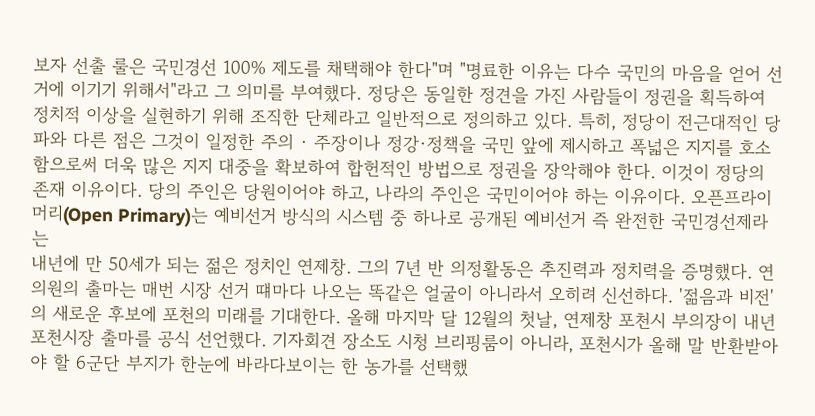보자 선출 룰은 국민경선 100% 제도를 채택해야 한다"며 "명료한 이유는 다수 국민의 마음을 얻어 선거에 이기기 위해서"라고 그 의미를 부여했다. 정당은 동일한 정견을 가진 사람들이 정권을 획득하여 정치적 이상을 실현하기 위해 조직한 단체라고 일반적으로 정의하고 있다. 특히, 정당이 전근대적인 당파와 다른 점은 그것이 일정한 주의 · 주장이나 정강·정책을 국민 앞에 제시하고 폭넓은 지지를 호소함으로써 더욱 많은 지지 대중을 확보하여 합헌적인 방법으로 정권을 장악해야 한다. 이것이 정당의 존재 이유이다. 당의 주인은 당원이어야 하고, 나라의 주인은 국민이어야 하는 이유이다. 오픈프라이머리(Open Primary)는 예비선거 방식의 시스템 중 하나로 공개된 예비선거 즉 완전한 국민경선제라는
내년에 만 50세가 되는 젊은 정치인 연제창. 그의 7년 반 의정활동은 추진력과 정치력을 증명했다. 연 의원의 출마는 매번 시장 선거 떄마다 나오는 똑같은 얼굴이 아니라서 오히려 신선하다. '젊음과 비전'의 새로운 후보에 포천의 미래를 기대한다. 올해 마지막 달 12월의 첫날, 연제창 포천시 부의장이 내년 포천시장 출마를 공식 선언했다. 기자회견 장소도 시청 브리핑룸이 아니라, 포천시가 올해 말 반환받아야 할 6군단 부지가 한눈에 바라다보이는 한 농가를 선택했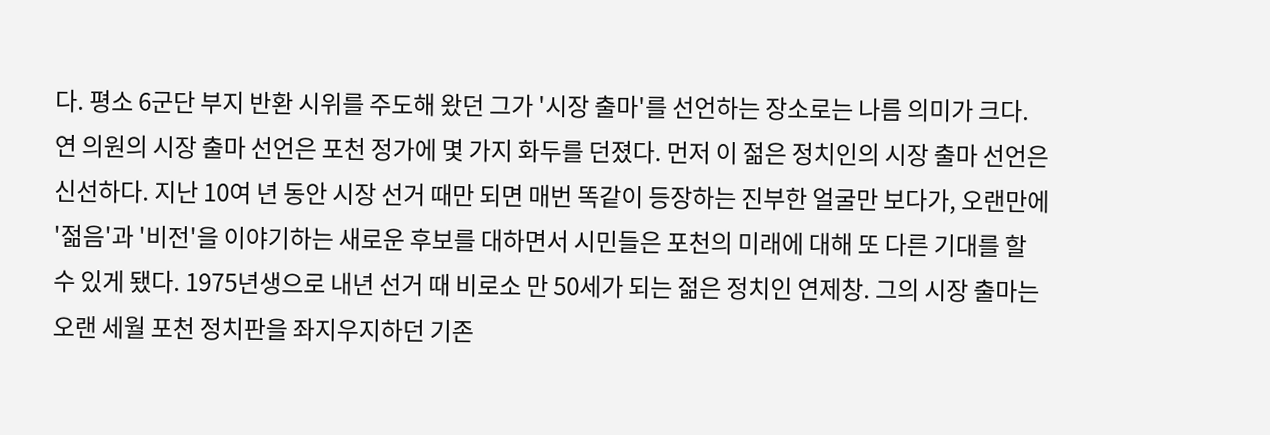다. 평소 6군단 부지 반환 시위를 주도해 왔던 그가 '시장 출마'를 선언하는 장소로는 나름 의미가 크다. 연 의원의 시장 출마 선언은 포천 정가에 몇 가지 화두를 던졌다. 먼저 이 젊은 정치인의 시장 출마 선언은 신선하다. 지난 10여 년 동안 시장 선거 때만 되면 매번 똑같이 등장하는 진부한 얼굴만 보다가, 오랜만에 '젊음'과 '비전'을 이야기하는 새로운 후보를 대하면서 시민들은 포천의 미래에 대해 또 다른 기대를 할 수 있게 됐다. 1975년생으로 내년 선거 때 비로소 만 50세가 되는 젊은 정치인 연제창. 그의 시장 출마는 오랜 세월 포천 정치판을 좌지우지하던 기존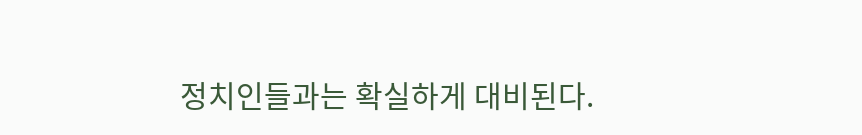정치인들과는 확실하게 대비된다.